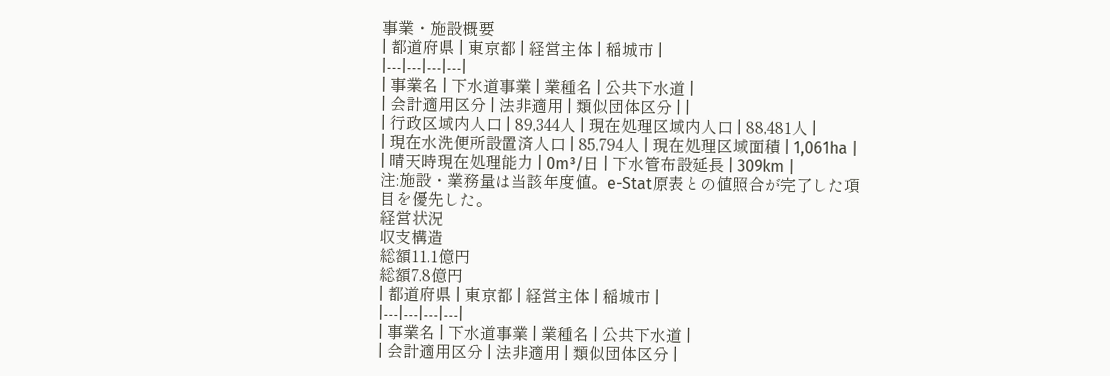事業・施設概要
| 都道府県 | 東京都 | 経営主体 | 稲城市 |
|---|---|---|---|
| 事業名 | 下水道事業 | 業種名 | 公共下水道 |
| 会計適用区分 | 法非適用 | 類似団体区分 | |
| 行政区域内人口 | 89,344人 | 現在処理区域内人口 | 88,481人 |
| 現在水洗便所設置済人口 | 85,794人 | 現在処理区域面積 | 1,061ha |
| 晴天時現在処理能力 | 0m³/日 | 下水管布設延長 | 309km |
注:施設・業務量は当該年度値。e-Stat原表との値照合が完了した項目を優先した。
経営状況
収支構造
総額11.1億円
総額7.8億円
| 都道府県 | 東京都 | 経営主体 | 稲城市 |
|---|---|---|---|
| 事業名 | 下水道事業 | 業種名 | 公共下水道 |
| 会計適用区分 | 法非適用 | 類似団体区分 |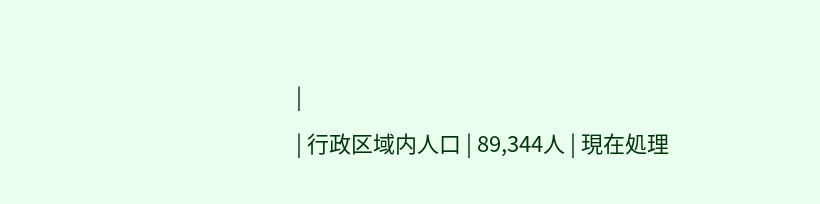|
| 行政区域内人口 | 89,344人 | 現在処理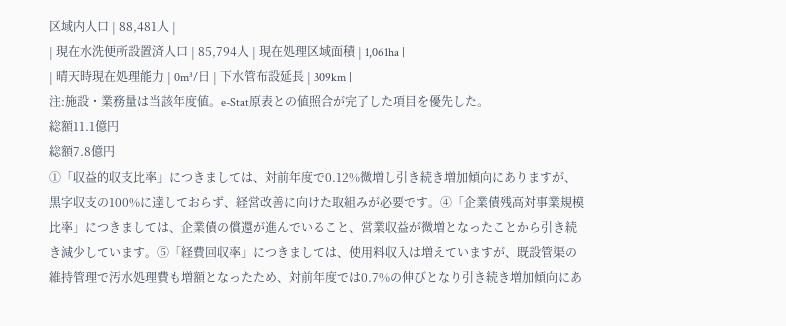区域内人口 | 88,481人 |
| 現在水洗便所設置済人口 | 85,794人 | 現在処理区域面積 | 1,061ha |
| 晴天時現在処理能力 | 0m³/日 | 下水管布設延長 | 309km |
注:施設・業務量は当該年度値。e-Stat原表との値照合が完了した項目を優先した。
総額11.1億円
総額7.8億円
①「収益的収支比率」につきましては、対前年度で0.12%微増し引き続き増加傾向にありますが、黒字収支の100%に達しておらず、経営改善に向けた取組みが必要です。④「企業債残高対事業規模比率」につきましては、企業債の償還が進んでいること、営業収益が微増となったことから引き続き減少しています。⑤「経費回収率」につきましては、使用料収入は増えていますが、既設管渠の維持管理で汚水処理費も増額となったため、対前年度では0.7%の伸びとなり引き続き増加傾向にあ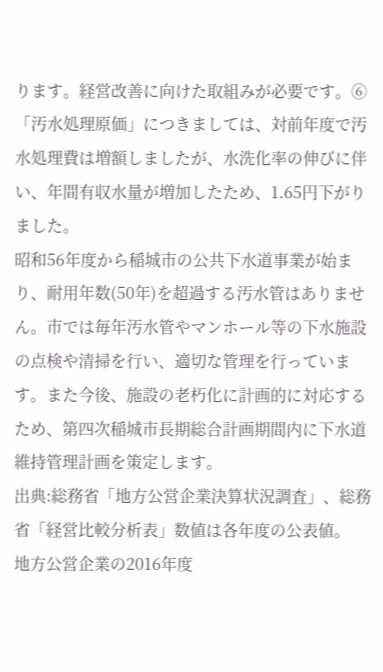ります。経営改善に向けた取組みが必要です。⑥「汚水処理原価」につきましては、対前年度で汚水処理費は増額しましたが、水洗化率の伸びに伴い、年間有収水量が増加したため、1.65円下がりました。
昭和56年度から稲城市の公共下水道事業が始まり、耐用年数(50年)を超過する汚水管はありません。市では毎年汚水管やマンホール等の下水施設の点検や清掃を行い、適切な管理を行っています。また今後、施設の老朽化に計画的に対応するため、第四次稲城市長期総合計画期間内に下水道維持管理計画を策定します。
出典:総務省「地方公営企業決算状況調査」、総務省「経営比較分析表」数値は各年度の公表値。
地方公営企業の2016年度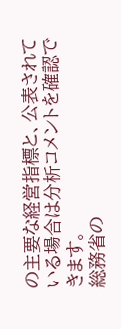の主要な経営指標と、公表されている場合は分析コメントを確認できます。
総務省の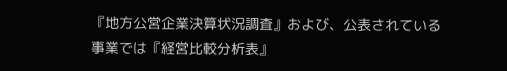『地方公営企業決算状況調査』および、公表されている事業では『経営比較分析表』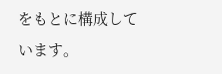をもとに構成しています。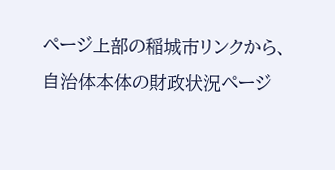ページ上部の稲城市リンクから、自治体本体の財政状況ページ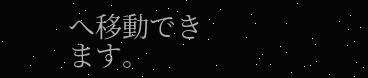へ移動できます。